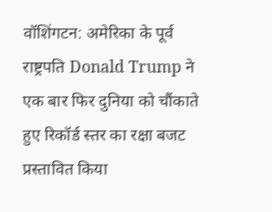वॉशिंगटन: अमेरिका के पूर्व राष्ट्रपति Donald Trump ने एक बार फिर दुनिया को चौंकाते हुए रिकॉर्ड स्तर का रक्षा बजट प्रस्तावित किया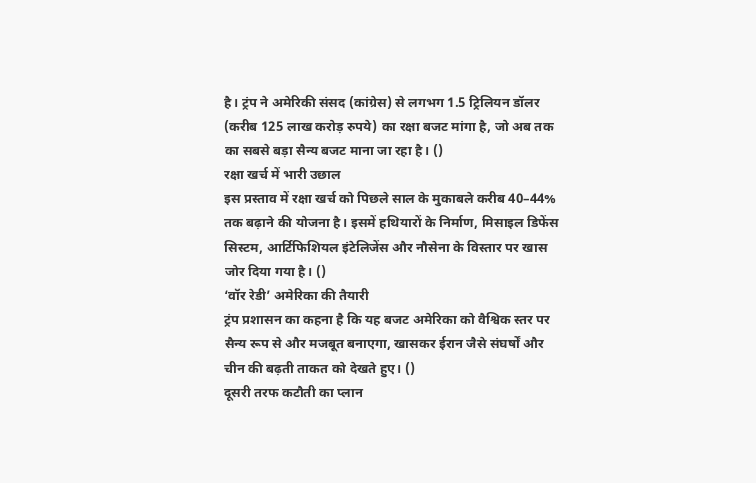है। ट्रंप ने अमेरिकी संसद (कांग्रेस) से लगभग 1.5 ट्रिलियन डॉलर (करीब 125 लाख करोड़ रुपये) का रक्षा बजट मांगा है, जो अब तक का सबसे बड़ा सैन्य बजट माना जा रहा है। ()
रक्षा खर्च में भारी उछाल
इस प्रस्ताव में रक्षा खर्च को पिछले साल के मुकाबले करीब 40–44% तक बढ़ाने की योजना है। इसमें हथियारों के निर्माण, मिसाइल डिफेंस सिस्टम, आर्टिफिशियल इंटेलिजेंस और नौसेना के विस्तार पर खास जोर दिया गया है। ()
‘वॉर रेडी’ अमेरिका की तैयारी
ट्रंप प्रशासन का कहना है कि यह बजट अमेरिका को वैश्विक स्तर पर सैन्य रूप से और मजबूत बनाएगा, खासकर ईरान जैसे संघर्षों और चीन की बढ़ती ताकत को देखते हुए। ()
दूसरी तरफ कटौती का प्लान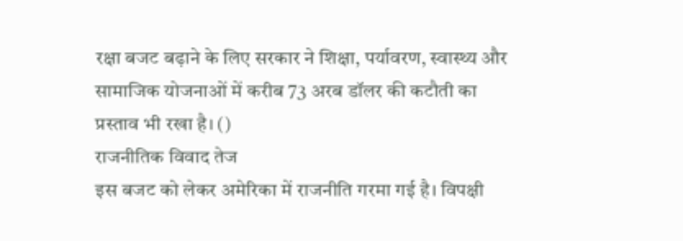रक्षा बजट बढ़ाने के लिए सरकार ने शिक्षा, पर्यावरण, स्वास्थ्य और सामाजिक योजनाओं में करीब 73 अरब डॉलर की कटौती का प्रस्ताव भी रखा है। ()
राजनीतिक विवाद तेज
इस बजट को लेकर अमेरिका में राजनीति गरमा गई है। विपक्षी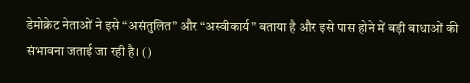डेमोक्रेट नेताओं ने इसे “असंतुलित” और “अस्वीकार्य” बताया है और इसे पास होने में बड़ी बाधाओं की संभावना जताई जा रही है। ()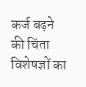कर्ज बढ़ने की चिंता
विशेषज्ञों का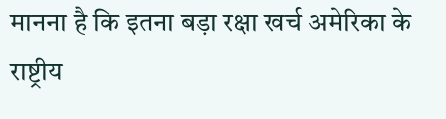मानना है कि इतना बड़ा रक्षा खर्च अमेरिका के राष्ट्रीय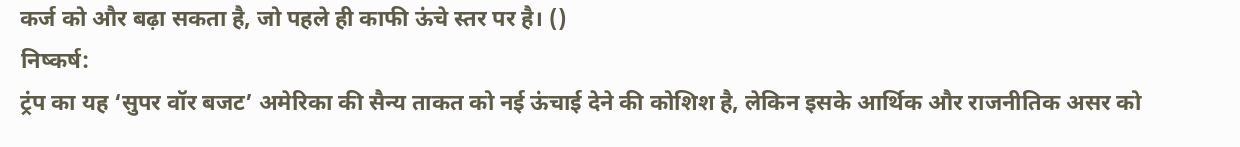कर्ज को और बढ़ा सकता है, जो पहले ही काफी ऊंचे स्तर पर है। ()
निष्कर्ष:
ट्रंप का यह ‘सुपर वॉर बजट’ अमेरिका की सैन्य ताकत को नई ऊंचाई देने की कोशिश है, लेकिन इसके आर्थिक और राजनीतिक असर को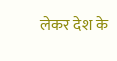लेकर देश के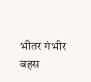भीतर गंभीर बहस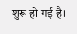शुरू हो गई है।